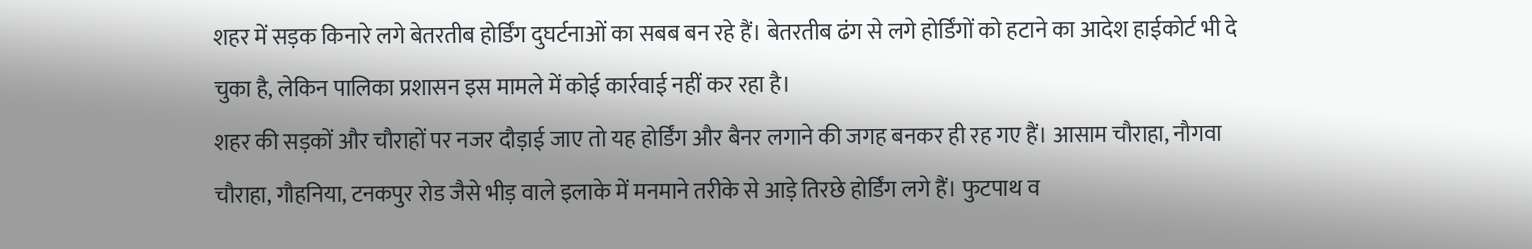शहर में सड़क किनारे लगे बेतरतीब होर्डिंग दुघर्टनाओं का सबब बन रहे हैं। बेतरतीब ढंग से लगे होर्डिंगों को हटाने का आदेश हाईकोर्ट भी दे चुका है, लेकिन पालिका प्रशासन इस मामले में कोई कार्रवाई नहीं कर रहा है।
शहर की सड़कों और चौराहों पर नजर दौड़ाई जाए तो यह होर्डिंग और बैनर लगाने की जगह बनकर ही रह गए हैं। आसाम चौराहा, नौगवा चौराहा, गौहनिया, टनकपुर रोड जैसे भीड़ वाले इलाके में मनमाने तरीके से आड़े तिरछे होर्डिंग लगे हैं। फुटपाथ व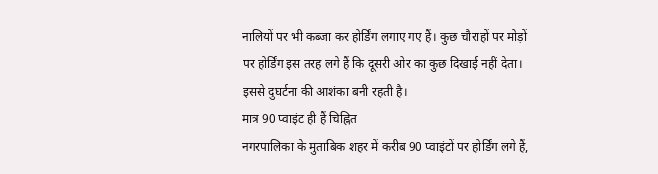नालियों पर भी कब्जा कर होर्डिंग लगाए गए हैं। कुछ चौराहों पर मोड़ों पर होर्डिंग इस तरह लगे हैं कि दूसरी ओर का कुछ दिखाई नहीं देता। इससे दुघर्टना की आशंका बनी रहती है।
मात्र 90 प्वाइंट ही हैं चिह्नित
नगरपालिका के मुताबिक शहर में करीब 90 प्वाइंटों पर होर्डिंग लगे हैं,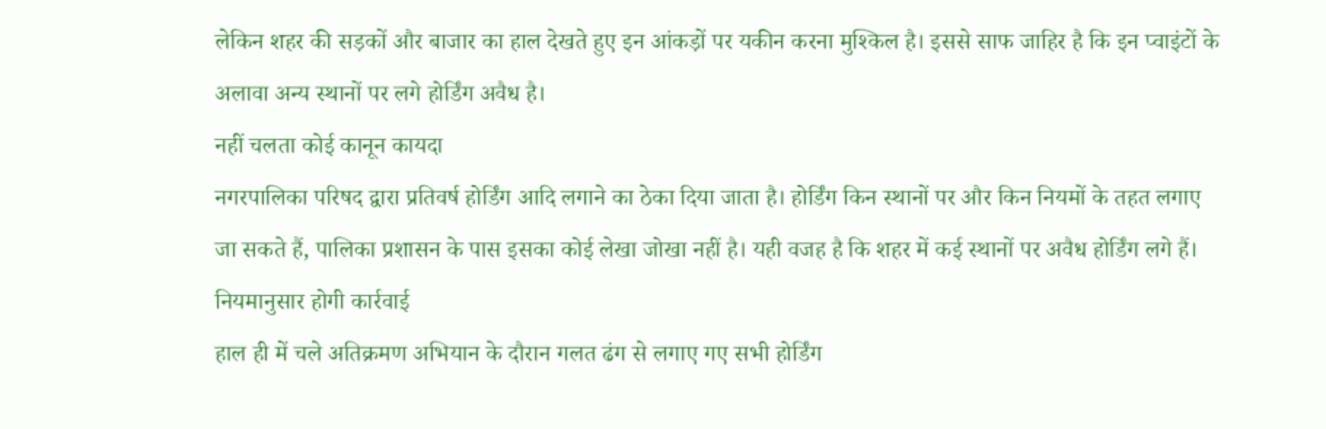लेकिन शहर की सड़कों और बाजार का हाल देखते हुए इन आंकड़ों पर यकीन करना मुश्किल है। इससे साफ जाहिर है कि इन प्वाइंटों के अलावा अन्य स्थानों पर लगे होर्डिंग अवैध है।
नहीं चलता कोई कानून कायदा
नगरपालिका परिषद द्वारा प्रतिवर्ष होर्डिंग आदि लगाने का ठेका दिया जाता है। होर्डिंग किन स्थानों पर और किन नियमों के तहत लगाए जा सकते हैं, पालिका प्रशासन के पास इसका कोई लेखा जोखा नहीं है। यही वजह है कि शहर में कई स्थानों पर अवैध होर्डिंग लगे हैं।
नियमानुसार होगी कार्रवाई
हाल ही में चले अतिक्रमण अभियान के दौरान गलत ढंग से लगाए गए सभी होर्डिंग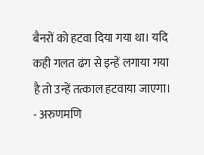बैनरों को हटवा दिया गया था। यदि कही गलत ढंग से इन्हें लगाया गया है तो उन्हें तत्काल हटवाया जाएगा।
- अरुणमणि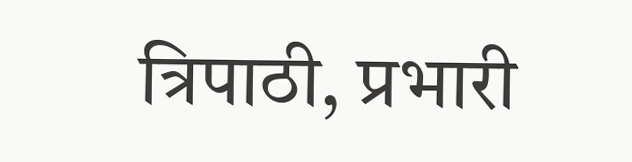त्रिपाठी, प्रभारी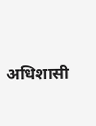अधिशासी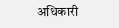अधिकारी